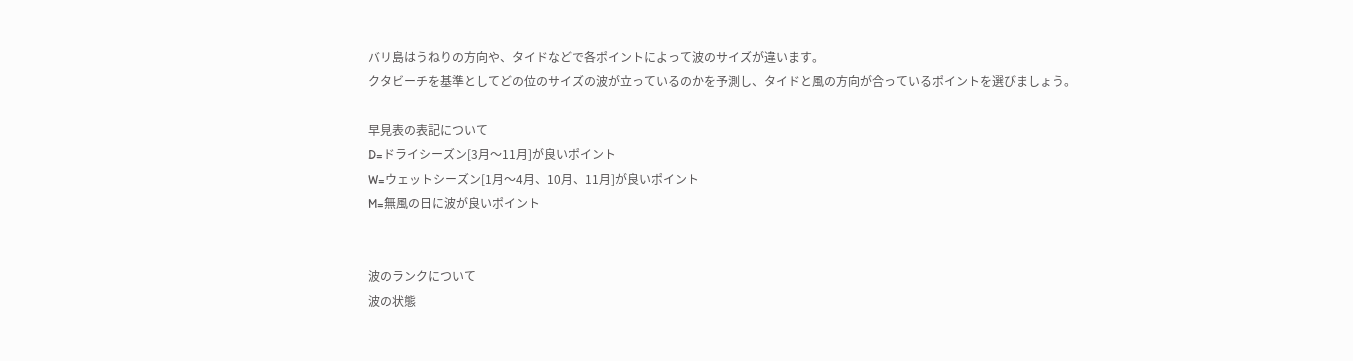バリ島はうねりの方向や、タイドなどで各ポイントによって波のサイズが違います。
クタビーチを基準としてどの位のサイズの波が立っているのかを予測し、タイドと風の方向が合っているポイントを選びましょう。

早見表の表記について
D=ドライシーズン[3月〜11月]が良いポイント
W=ウェットシーズン[1月〜4月、10月、11月]が良いポイント
M=無風の日に波が良いポイント


波のランクについて
波の状態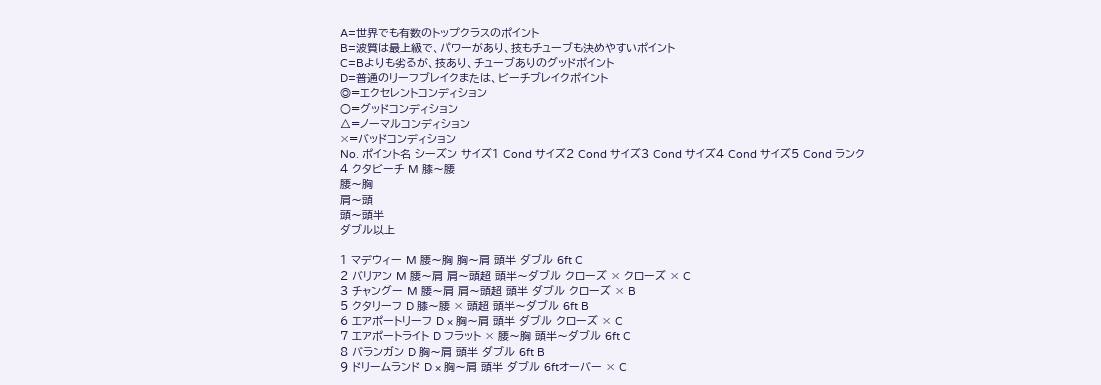A=世界でも有数のトップクラスのポイント
B=波質は最上級で、パワーがあり、技もチューブも決めやすいポイント
C=Bよりも劣るが、技あり、チューブありのグッドポイント
D=普通のリーフブレイクまたは、ビーチブレイクポイント
◎=エクセレントコンディション
○=グッドコンディション
△=ノーマルコンディション
×=バッドコンディション
No. ポイント名 シーズン サイズ1 Cond サイズ2 Cond サイズ3 Cond サイズ4 Cond サイズ5 Cond ランク
4 クタビーチ M 膝〜腰
腰〜胸
肩〜頭
頭〜頭半
ダブル以上

1 マデウィー M 腰〜胸 胸〜肩 頭半 ダブル 6ft C
2 バリアン M 腰〜肩 肩〜頭超 頭半〜ダブル クローズ × クローズ × C
3 チャングー M 腰〜肩 肩〜頭超 頭半 ダブル クローズ × B
5 クタリーフ D 膝〜腰 × 頭超 頭半〜ダブル 6ft B
6 エアポートリーフ D × 胸〜肩 頭半 ダブル クローズ × C
7 エアポートライト D フラット × 腰〜胸 頭半〜ダブル 6ft C
8 バランガン D 胸〜肩 頭半 ダブル 6ft B
9 ドリームランド D × 胸〜肩 頭半 ダブル 6ftオーバー × C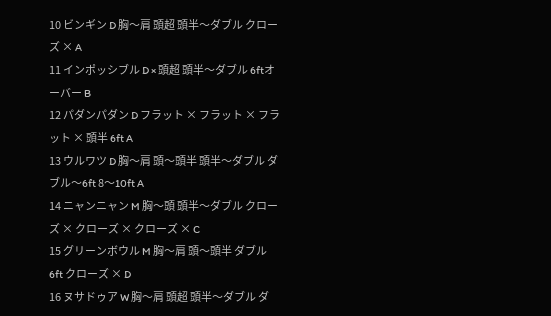10 ビンギン D 胸〜肩 頭超 頭半〜ダブル クローズ × A
11 インポッシブル D × 頭超 頭半〜ダブル 6ftオーバー B
12 パダンパダン D フラット × フラット × フラット × 頭半 6ft A
13 ウルワツ D 胸〜肩 頭〜頭半 頭半〜ダブル ダブル〜6ft 8〜10ft A
14 ニャンニャン M 胸〜頭 頭半〜ダブル クローズ × クローズ × クローズ × C
15 グリーンボウル M 胸〜肩 頭〜頭半 ダブル 6ft クローズ × D
16 ヌサドゥア W 胸〜肩 頭超 頭半〜ダブル ダ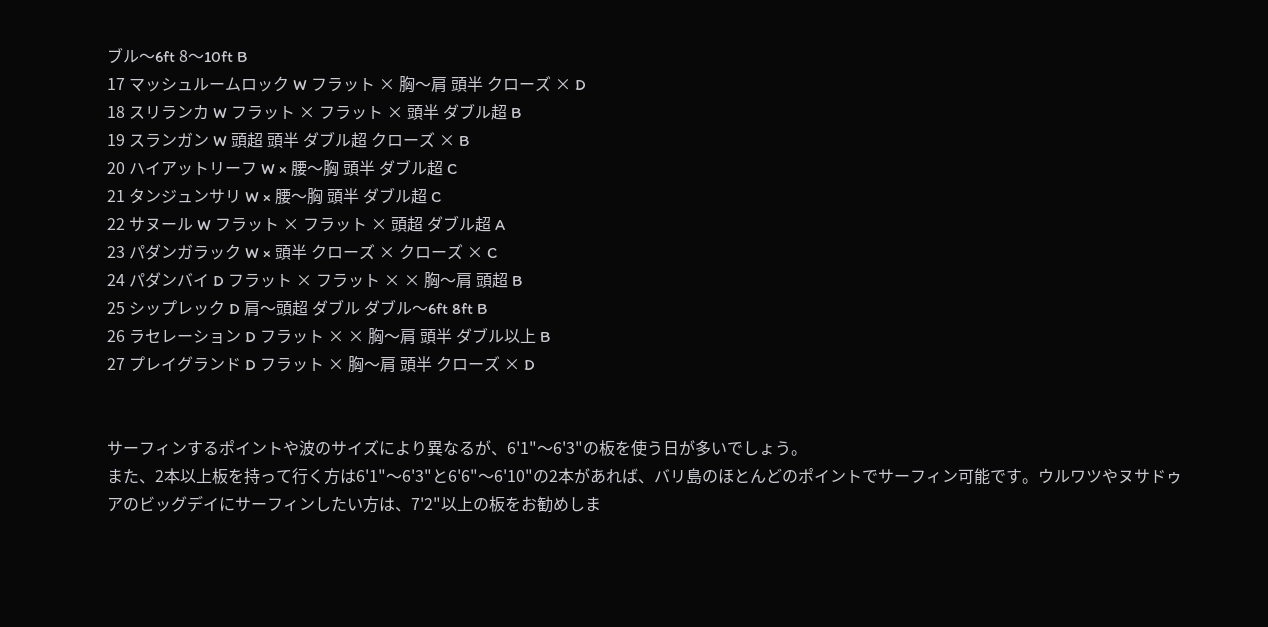ブル〜6ft 8〜10ft B
17 マッシュルームロック W フラット × 胸〜肩 頭半 クローズ × D
18 スリランカ W フラット × フラット × 頭半 ダブル超 B
19 スランガン W 頭超 頭半 ダブル超 クローズ × B
20 ハイアットリーフ W × 腰〜胸 頭半 ダブル超 C
21 タンジュンサリ W × 腰〜胸 頭半 ダブル超 C
22 サヌール W フラット × フラット × 頭超 ダブル超 A
23 パダンガラック W × 頭半 クローズ × クローズ × C
24 パダンバイ D フラット × フラット × × 胸〜肩 頭超 B
25 シップレック D 肩〜頭超 ダブル ダブル〜6ft 8ft B
26 ラセレーション D フラット × × 胸〜肩 頭半 ダブル以上 B
27 プレイグランド D フラット × 胸〜肩 頭半 クローズ × D


サーフィンするポイントや波のサイズにより異なるが、6'1"〜6'3"の板を使う日が多いでしょう。
また、2本以上板を持って行く方は6'1"〜6'3"と6'6"〜6'10"の2本があれば、バリ島のほとんどのポイントでサーフィン可能です。ウルワツやヌサドゥアのビッグデイにサーフィンしたい方は、7'2"以上の板をお勧めしま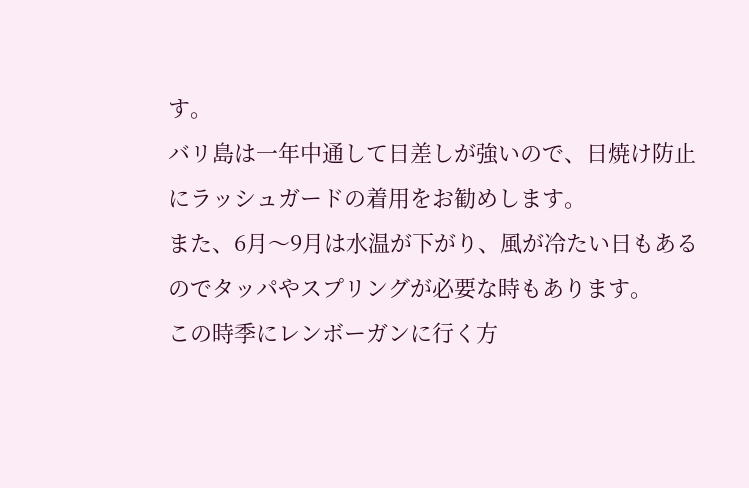す。
バリ島は一年中通して日差しが強いので、日焼け防止にラッシュガードの着用をお勧めします。
また、6月〜9月は水温が下がり、風が冷たい日もあるのでタッパやスプリングが必要な時もあります。
この時季にレンボーガンに行く方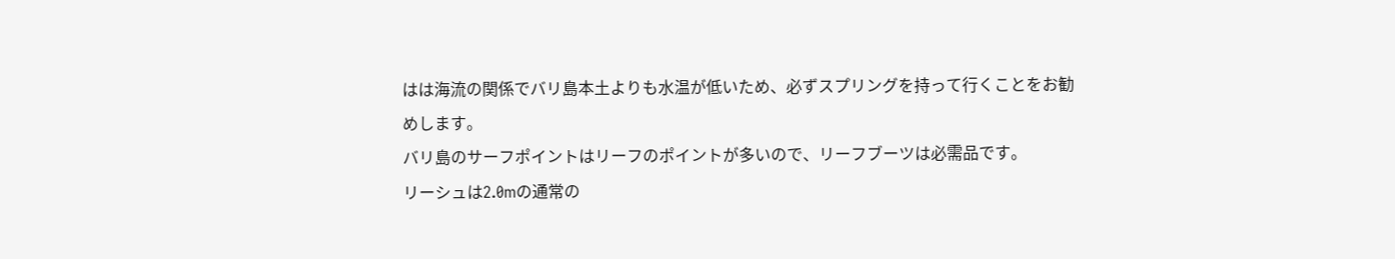はは海流の関係でバリ島本土よりも水温が低いため、必ずスプリングを持って行くことをお勧めします。
バリ島のサーフポイントはリーフのポイントが多いので、リーフブーツは必需品です。
リーシュは2.0mの通常の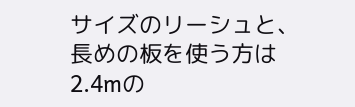サイズのリーシュと、長めの板を使う方は2.4mの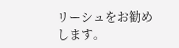リーシュをお勧めします。